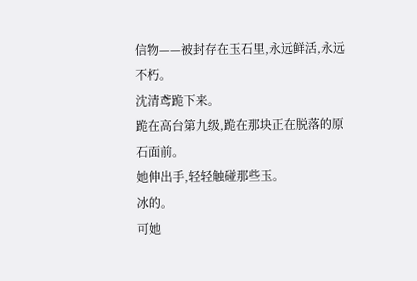信物——被封存在玉石里,永远鲜活,永远不朽。
沈清鸢跪下来。
跪在高台第九级,跪在那块正在脱落的原石面前。
她伸出手,轻轻触碰那些玉。
冰的。
可她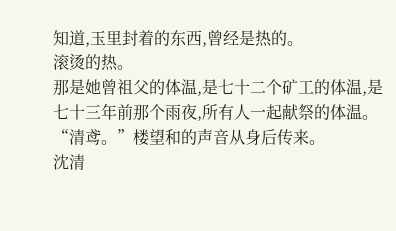知道,玉里封着的东西,曾经是热的。
滚烫的热。
那是她曾祖父的体温,是七十二个矿工的体温,是七十三年前那个雨夜,所有人一起献祭的体温。
“清鸢。”楼望和的声音从身后传来。
沈清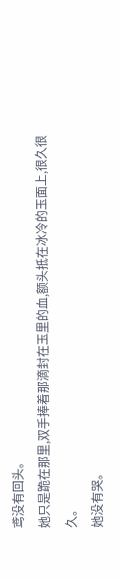鸢没有回头。
她只是跪在那里,双手捧着那滴封在玉里的血,额头抵在冰冷的玉面上,很久很久。
她没有哭。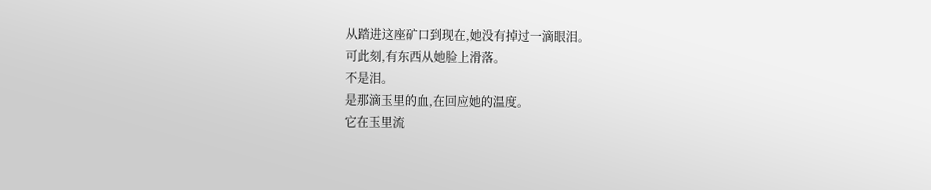从踏进这座矿口到现在,她没有掉过一滴眼泪。
可此刻,有东西从她脸上滑落。
不是泪。
是那滴玉里的血,在回应她的温度。
它在玉里流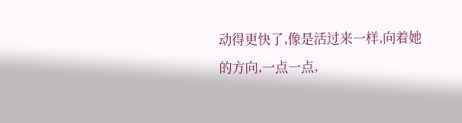动得更快了,像是活过来一样,向着她的方向,一点一点,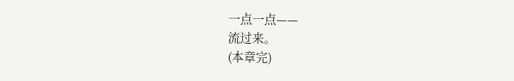一点一点——
流过来。
(本章完)